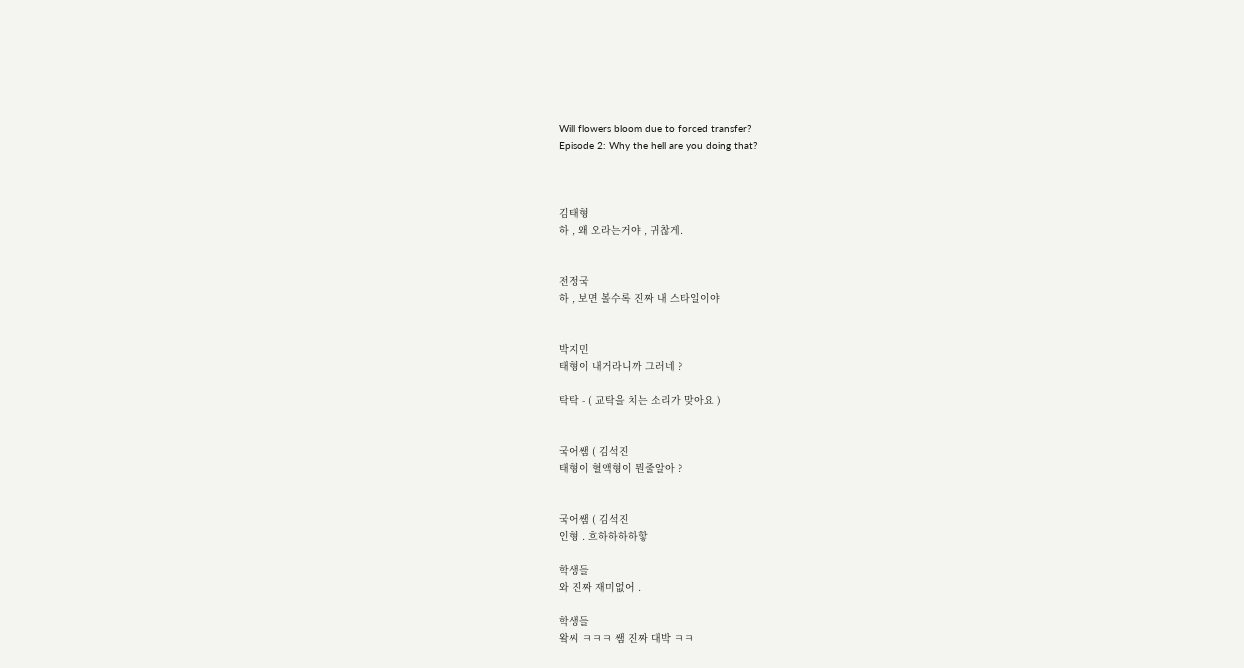Will flowers bloom due to forced transfer?
Episode 2: Why the hell are you doing that?



김태형
하 , 왜 오라는거야 , 귀찮게.


전정국
하 , 보면 볼수록 진짜 내 스타일이야


박지민
태형이 내거라니까 그러네 ?

탁탁 - ( 교탁을 치는 소리가 맞아요 )


국어쌤 ( 김석진
태형이 혈액형이 뭔줄알아 ?


국어쌤 ( 김석진
인형 . 흐하하하하핳

학생들
와 진짜 재미없어 .

학생들
왘씨 ㅋㅋㅋ 쌤 진짜 대박 ㅋㅋ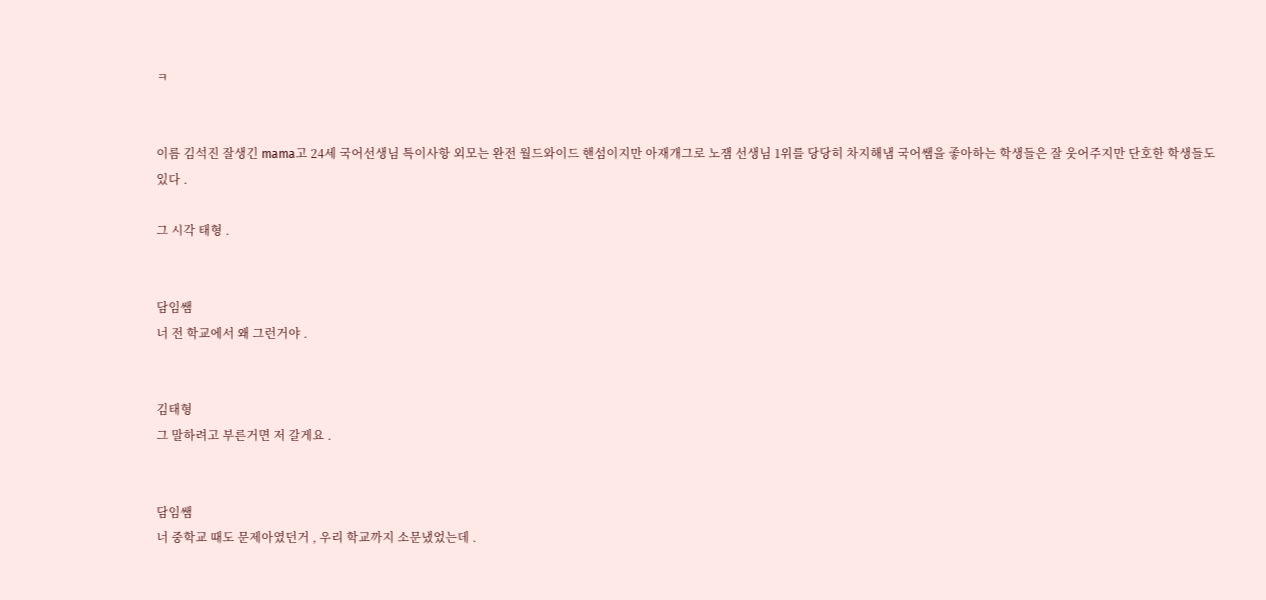ㅋ


이름 김석진 잘생긴 mama고 24세 국어선생님 특이사항 외모는 완전 월드와이드 핸섬이지만 아재개그로 노잼 선생님 1위를 당당히 차지해냄 국어쌤을 좋아하는 학생들은 잘 웃어주지만 단호한 학생들도 있다 .

그 시각 태형 .


담임쌤
너 전 학교에서 왜 그런거야 .


김태형
그 말하려고 부른거면 저 갈게요 .


담임쌤
너 중학교 때도 문제아였던거 , 우리 학교까지 소문냈었는데 .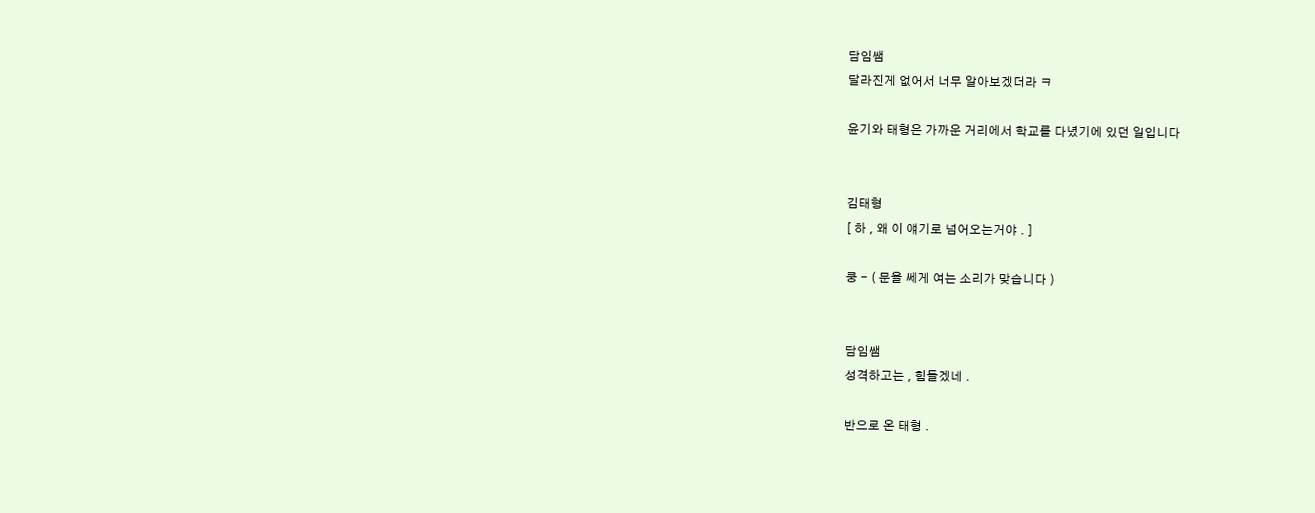담임쌤
달라진게 없어서 너무 알아보겠더라 ㅋ

윤기와 태형은 가까운 거리에서 학교를 다녔기에 있던 일입니다


김태형
[ 하 , 왜 이 얘기로 넘어오는거야 . ]

쿵 - ( 문을 쎄게 여는 소리가 맞습니다 )


담임쌤
성격하고는 , 힘들겠네 .

반으로 온 태형 .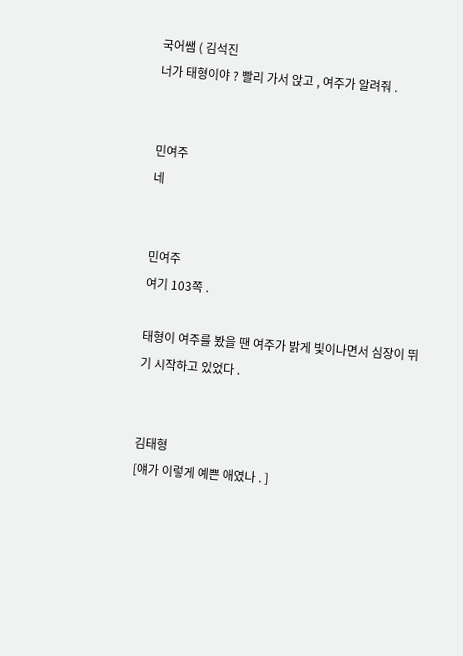국어쌤 ( 김석진
너가 태형이야 ? 빨리 가서 앉고 , 여주가 알려줘 .


민여주
네


민여주
여기 103쪽 .

태형이 여주를 봤을 땐 여주가 밝게 빛이나면서 심장이 뛰기 시작하고 있었다 .


김태형
[얘가 이렇게 예쁜 애였나 . ]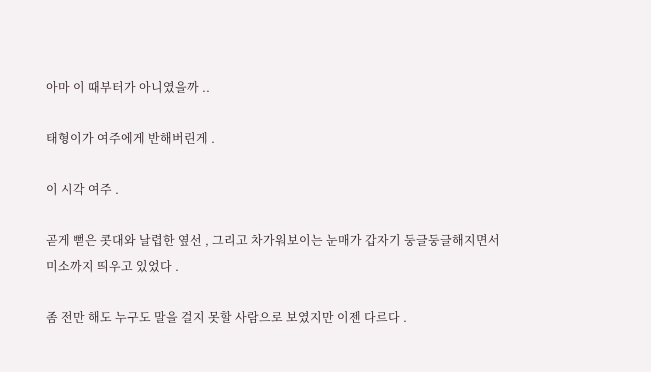아마 이 때부터가 아니였을까 ..

태형이가 여주에게 반해버린게 .

이 시각 여주 .

곧게 뻗은 콧대와 날렵한 옆선 , 그리고 차가워보이는 눈매가 갑자기 둥글둥글해지면서 미소까지 띄우고 있었다 .

좀 전만 해도 누구도 말을 걸지 못할 사람으로 보였지만 이젠 다르다 .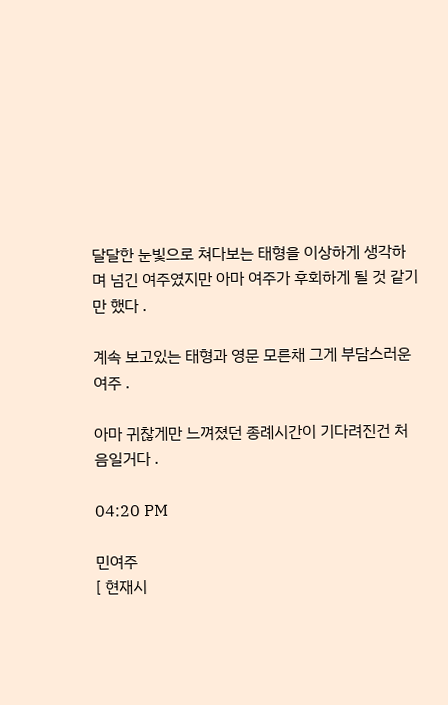달달한 눈빛으로 쳐다보는 태형을 이상하게 생각하며 넘긴 여주였지만 아마 여주가 후회하게 될 것 같기만 했다 .

계속 보고있는 태형과 영문 모른채 그게 부담스러운 여주 .

아마 귀찮게만 느껴졌던 종례시간이 기다려진건 처음일거다 .

04:20 PM

민여주
[ 현재시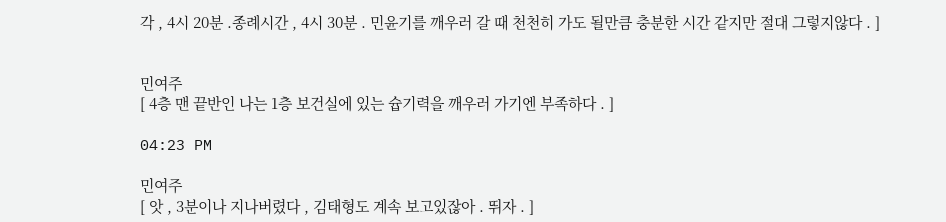각 , 4시 20분 .종례시간 , 4시 30분 . 민윤기를 깨우러 갈 때 천천히 가도 될만큼 충분한 시간 같지만 절대 그렇지않다 . ]


민여주
[ 4층 맨 끝반인 나는 1층 보건실에 있는 슙기력을 깨우러 가기엔 부족하다 . ]

04:23 PM

민여주
[ 앗 , 3분이나 지나버렸다 , 김태형도 계속 보고있잖아 . 뛰자 . ]